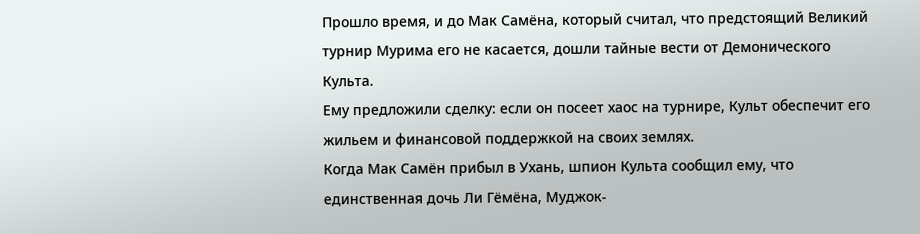Прошло время, и до Мак Самёна, который считал, что предстоящий Великий турнир Мурима его не касается, дошли тайные вести от Демонического Культа.
Ему предложили сделку: если он посеет хаос на турнире, Культ обеспечит его жильем и финансовой поддержкой на своих землях.
Когда Мак Самён прибыл в Ухань, шпион Культа сообщил ему, что единственная дочь Ли Гёмёна, Муджок-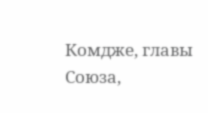Комдже, главы Союза,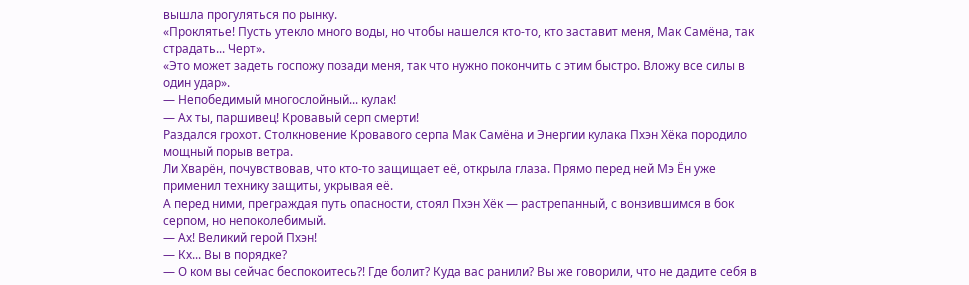вышла прогуляться по рынку.
«Проклятье! Пусть утекло много воды, но чтобы нашелся кто-то, кто заставит меня, Мак Самёна, так страдать... Черт».
«Это может задеть госпожу позади меня, так что нужно покончить с этим быстро. Вложу все силы в один удар».
— Непобедимый многослойный... кулак!
— Ах ты, паршивец! Кровавый серп смерти!
Раздался грохот. Столкновение Кровавого серпа Мак Самёна и Энергии кулака Пхэн Хёка породило мощный порыв ветра.
Ли Хварён, почувствовав, что кто-то защищает её, открыла глаза. Прямо перед ней Мэ Ён уже применил технику защиты, укрывая её.
А перед ними, преграждая путь опасности, стоял Пхэн Хёк — растрепанный, с вонзившимся в бок серпом, но непоколебимый.
— Ах! Великий герой Пхэн!
— Кх... Вы в порядке?
— О ком вы сейчас беспокоитесь?! Где болит? Куда вас ранили? Вы же говорили, что не дадите себя в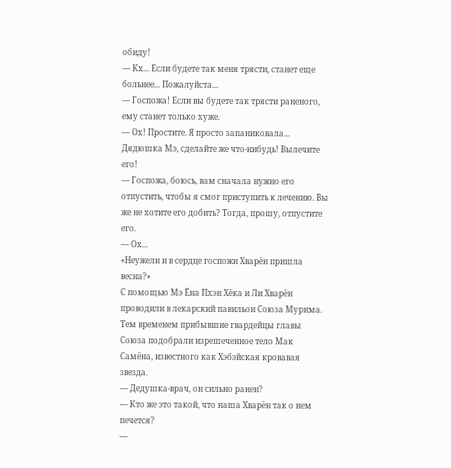обиду!
— Кх... Если будете так меня трясти, станет еще больнее... Пожалуйста...
— Госпожа! Если вы будете так трясти раненого, ему станет только хуже.
— Ох! Простите. Я просто запаниковала... Дядюшка Мэ, сделайте же что-нибудь! Вылечите его!
— Госпожа, боюсь, вам сначала нужно его отпустить, чтобы я смог приступить к лечению. Вы же не хотите его добить? Тогда, прошу, отпустите его.
— Ох...
«Неужели и в сердце госпожи Хварён пришла весна?»
С помощью Мэ Ёна Пхэн Хёка и Ли Хварён проводили в лекарский павильон Союза Мурима. Тем временем прибывшие гвардейцы главы Союза подобрали изрешеченное тело Мак Самёна, известного как Хэбэйская кровавая звезда.
— Дедушка-врач, он сильно ранен?
— Кто же это такой, что наша Хварён так о нем печется?
—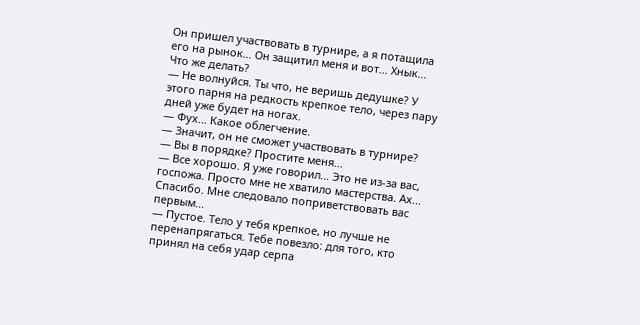Он пришел участвовать в турнире, а я потащила его на рынок... Он защитил меня и вот... Хнык... Что же делать?
— Не волнуйся. Ты что, не веришь дедушке? У этого парня на редкость крепкое тело, через пару дней уже будет на ногах.
— Фух... Какое облегчение.
— Значит, он не сможет участвовать в турнире?
— Вы в порядке? Простите меня...
— Все хорошо. Я уже говорил... Это не из-за вас, госпожа. Просто мне не хватило мастерства. Ах... Спасибо. Мне следовало поприветствовать вас первым...
— Пустое. Тело у тебя крепкое, но лучше не перенапрягаться. Тебе повезло: для того, кто принял на себя удар серпа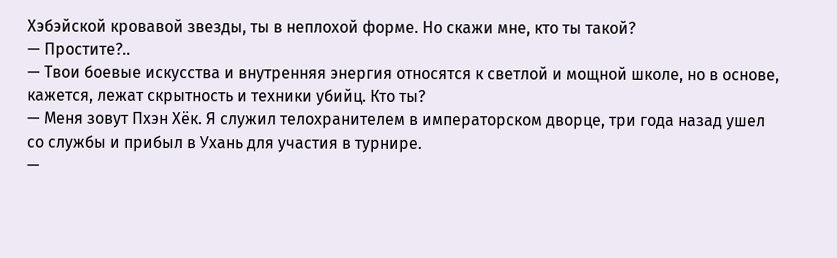Хэбэйской кровавой звезды, ты в неплохой форме. Но скажи мне, кто ты такой?
— Простите?..
— Твои боевые искусства и внутренняя энергия относятся к светлой и мощной школе, но в основе, кажется, лежат скрытность и техники убийц. Кто ты?
— Меня зовут Пхэн Хёк. Я служил телохранителем в императорском дворце, три года назад ушел со службы и прибыл в Ухань для участия в турнире.
—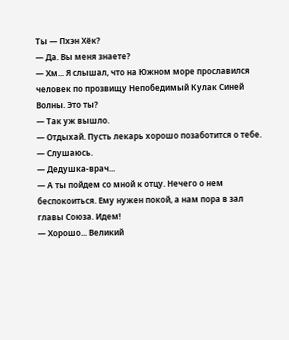Ты — Пхэн Хёк?
— Да. Вы меня знаете?
— Хм... Я слышал, что на Южном море прославился человек по прозвищу Непобедимый Кулак Синей Волны. Это ты?
— Так уж вышло.
— Отдыхай. Пусть лекарь хорошо позаботится о тебе.
— Слушаюсь.
— Дедушка-врач...
— А ты пойдем со мной к отцу. Нечего о нем беспокоиться. Ему нужен покой, а нам пора в зал главы Союза. Идем!
— Хорошо... Великий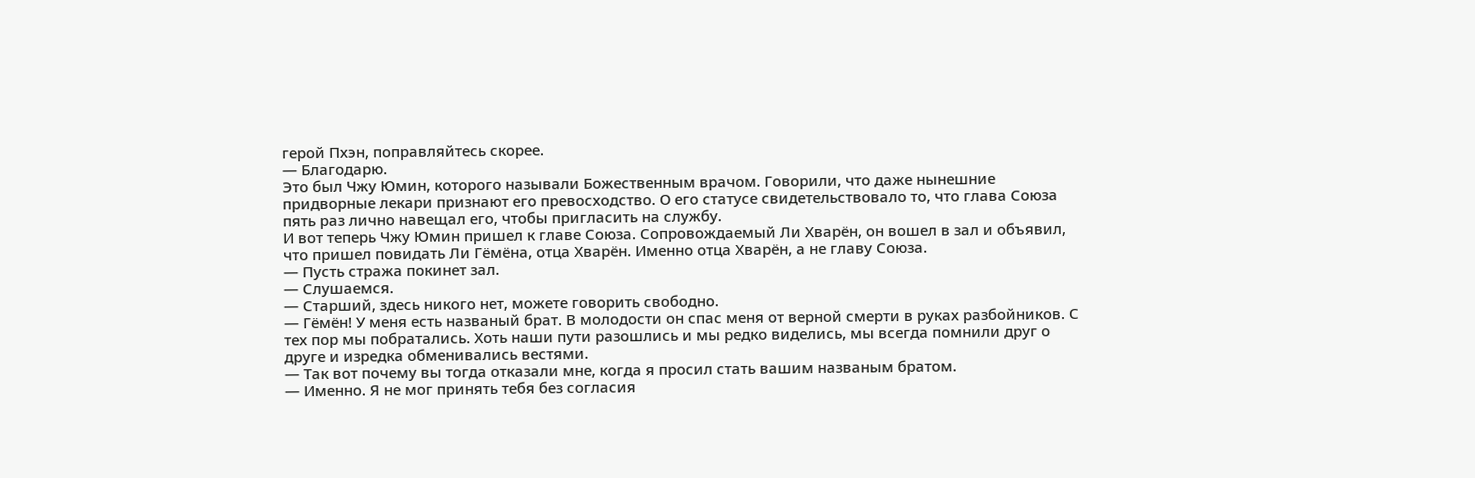герой Пхэн, поправляйтесь скорее.
— Благодарю.
Это был Чжу Юмин, которого называли Божественным врачом. Говорили, что даже нынешние придворные лекари признают его превосходство. О его статусе свидетельствовало то, что глава Союза пять раз лично навещал его, чтобы пригласить на службу.
И вот теперь Чжу Юмин пришел к главе Союза. Сопровождаемый Ли Хварён, он вошел в зал и объявил, что пришел повидать Ли Гёмёна, отца Хварён. Именно отца Хварён, а не главу Союза.
— Пусть стража покинет зал.
— Слушаемся.
— Старший, здесь никого нет, можете говорить свободно.
— Гёмён! У меня есть названый брат. В молодости он спас меня от верной смерти в руках разбойников. С тех пор мы побратались. Хоть наши пути разошлись и мы редко виделись, мы всегда помнили друг о друге и изредка обменивались вестями.
— Так вот почему вы тогда отказали мне, когда я просил стать вашим названым братом.
— Именно. Я не мог принять тебя без согласия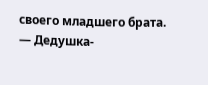своего младшего брата.
— Дедушка-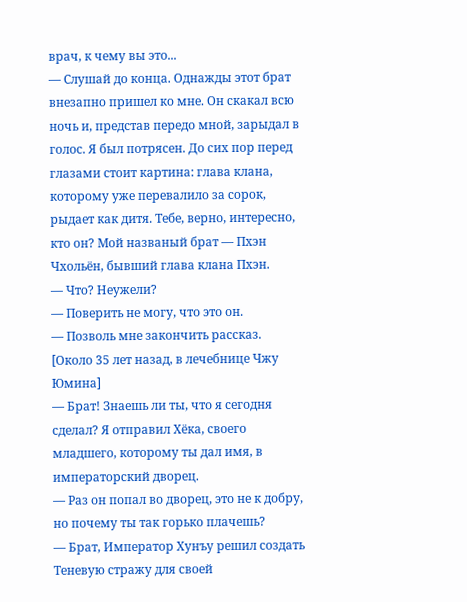врач, к чему вы это...
— Слушай до конца. Однажды этот брат внезапно пришел ко мне. Он скакал всю ночь и, представ передо мной, зарыдал в голос. Я был потрясен. До сих пор перед глазами стоит картина: глава клана, которому уже перевалило за сорок, рыдает как дитя. Тебе, верно, интересно, кто он? Мой названый брат — Пхэн Чхольён, бывший глава клана Пхэн.
— Что? Неужели?
— Поверить не могу, что это он.
— Позволь мне закончить рассказ.
[Около 35 лет назад, в лечебнице Чжу Юмина]
— Брат! Знаешь ли ты, что я сегодня сделал? Я отправил Хёка, своего младшего, которому ты дал имя, в императорский дворец.
— Раз он попал во дворец, это не к добру, но почему ты так горько плачешь?
— Брат, Император Хунъу решил создать Теневую стражу для своей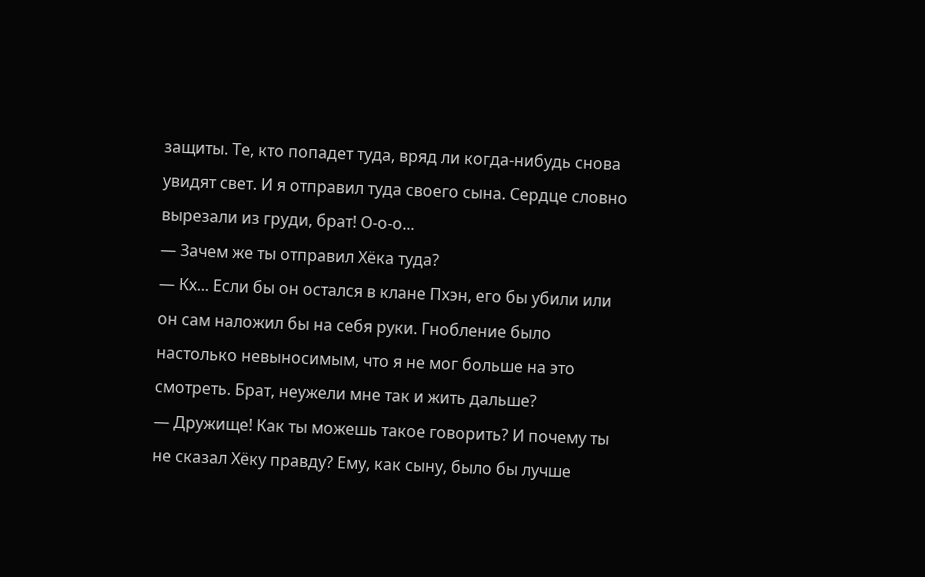защиты. Те, кто попадет туда, вряд ли когда-нибудь снова увидят свет. И я отправил туда своего сына. Сердце словно вырезали из груди, брат! О-о-о...
— Зачем же ты отправил Хёка туда?
— Кх... Если бы он остался в клане Пхэн, его бы убили или он сам наложил бы на себя руки. Гнобление было настолько невыносимым, что я не мог больше на это смотреть. Брат, неужели мне так и жить дальше?
— Дружище! Как ты можешь такое говорить? И почему ты не сказал Хёку правду? Ему, как сыну, было бы лучше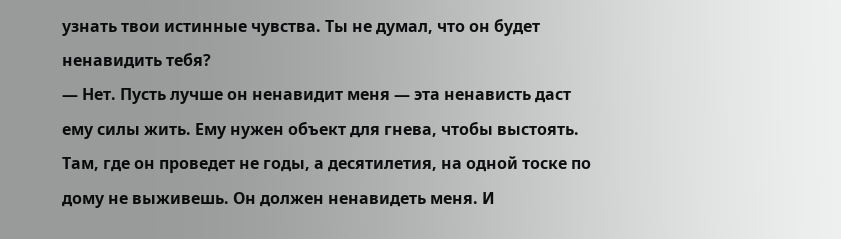узнать твои истинные чувства. Ты не думал, что он будет ненавидить тебя?
— Нет. Пусть лучше он ненавидит меня — эта ненависть даст ему силы жить. Ему нужен объект для гнева, чтобы выстоять. Там, где он проведет не годы, а десятилетия, на одной тоске по дому не выживешь. Он должен ненавидеть меня. И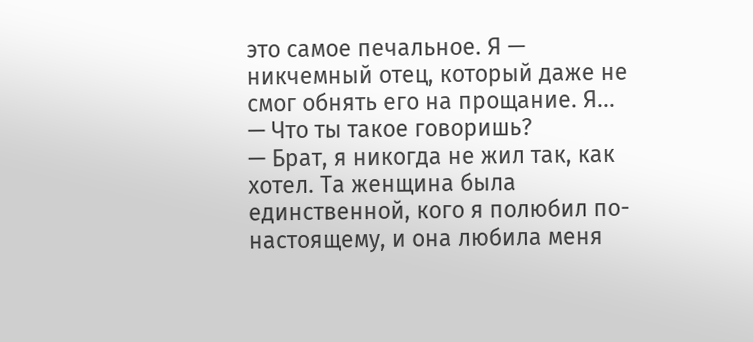это самое печальное. Я — никчемный отец, который даже не смог обнять его на прощание. Я...
— Что ты такое говоришь?
— Брат, я никогда не жил так, как хотел. Та женщина была единственной, кого я полюбил по-настоящему, и она любила меня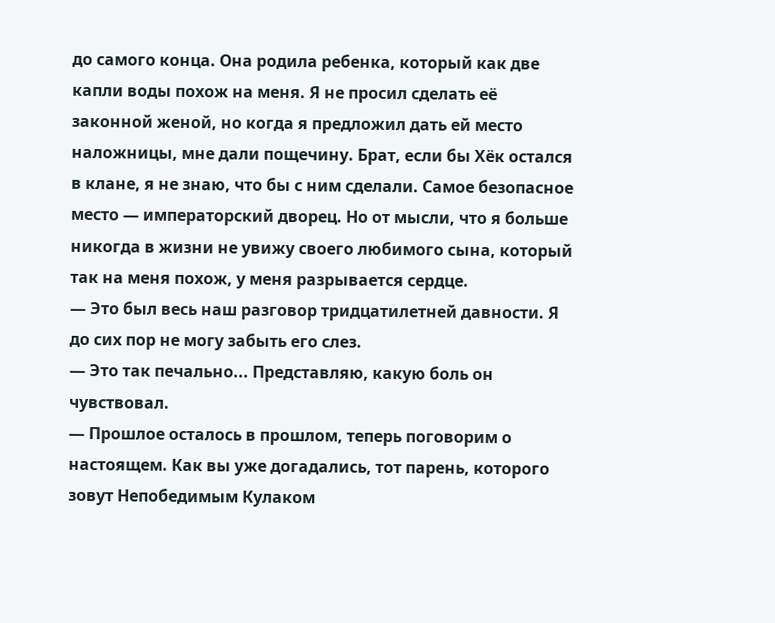до самого конца. Она родила ребенка, который как две капли воды похож на меня. Я не просил сделать её законной женой, но когда я предложил дать ей место наложницы, мне дали пощечину. Брат, если бы Хёк остался в клане, я не знаю, что бы с ним сделали. Самое безопасное место — императорский дворец. Но от мысли, что я больше никогда в жизни не увижу своего любимого сына, который так на меня похож, у меня разрывается сердце.
— Это был весь наш разговор тридцатилетней давности. Я до сих пор не могу забыть его слез.
— Это так печально... Представляю, какую боль он чувствовал.
— Прошлое осталось в прошлом, теперь поговорим о настоящем. Как вы уже догадались, тот парень, которого зовут Непобедимым Кулаком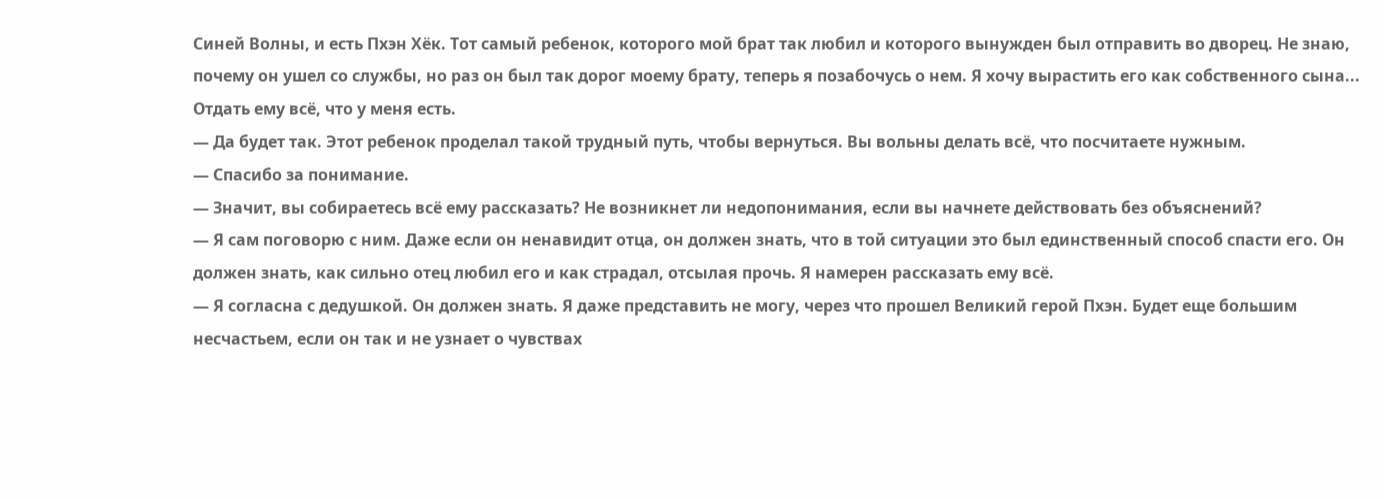Синей Волны, и есть Пхэн Хёк. Тот самый ребенок, которого мой брат так любил и которого вынужден был отправить во дворец. Не знаю, почему он ушел со службы, но раз он был так дорог моему брату, теперь я позабочусь о нем. Я хочу вырастить его как собственного сына... Отдать ему всё, что у меня есть.
— Да будет так. Этот ребенок проделал такой трудный путь, чтобы вернуться. Вы вольны делать всё, что посчитаете нужным.
— Спасибо за понимание.
— Значит, вы собираетесь всё ему рассказать? Не возникнет ли недопонимания, если вы начнете действовать без объяснений?
— Я сам поговорю с ним. Даже если он ненавидит отца, он должен знать, что в той ситуации это был единственный способ спасти его. Он должен знать, как сильно отец любил его и как страдал, отсылая прочь. Я намерен рассказать ему всё.
— Я согласна с дедушкой. Он должен знать. Я даже представить не могу, через что прошел Великий герой Пхэн. Будет еще большим несчастьем, если он так и не узнает о чувствах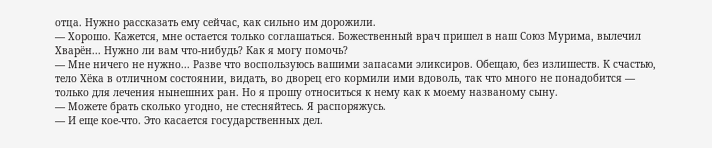отца. Нужно рассказать ему сейчас, как сильно им дорожили.
— Хорошо. Кажется, мне остается только соглашаться. Божественный врач пришел в наш Союз Мурима, вылечил Хварён... Нужно ли вам что-нибудь? Как я могу помочь?
— Мне ничего не нужно... Разве что воспользуюсь вашими запасами эликсиров. Обещаю, без излишеств. К счастью, тело Хёка в отличном состоянии, видать, во дворец его кормили ими вдоволь, так что много не понадобится — только для лечения нынешних ран. Но я прошу относиться к нему как к моему названому сыну.
— Можете брать сколько угодно, не стесняйтесь. Я распоряжусь.
— И еще кое-что. Это касается государственных дел.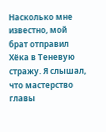Насколько мне известно, мой брат отправил Хёка в Теневую стражу. Я слышал, что мастерство главы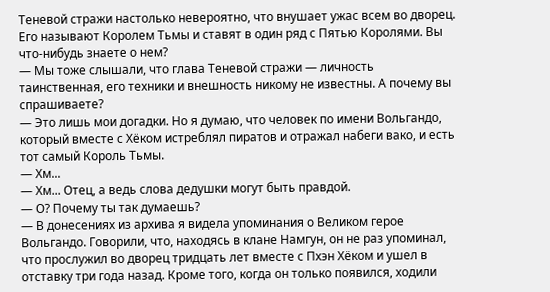Теневой стражи настолько невероятно, что внушает ужас всем во дворец. Его называют Королем Тьмы и ставят в один ряд с Пятью Королями. Вы что-нибудь знаете о нем?
— Мы тоже слышали, что глава Теневой стражи — личность таинственная, его техники и внешность никому не известны. А почему вы спрашиваете?
— Это лишь мои догадки. Но я думаю, что человек по имени Вольгандо, который вместе с Хёком истреблял пиратов и отражал набеги вако, и есть тот самый Король Тьмы.
— Хм...
— Хм... Отец, а ведь слова дедушки могут быть правдой.
— О? Почему ты так думаешь?
— В донесениях из архива я видела упоминания о Великом герое Вольгандо. Говорили, что, находясь в клане Намгун, он не раз упоминал, что прослужил во дворец тридцать лет вместе с Пхэн Хёком и ушел в отставку три года назад. Кроме того, когда он только появился, ходили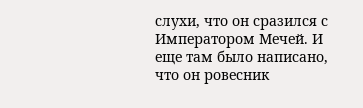слухи, что он сразился с Императором Мечей. И еще там было написано, что он ровесник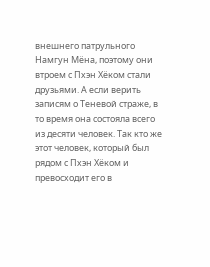внешнего патрульного Намгун Мёна, поэтому они втроем с Пхэн Хёком стали друзьями. А если верить записям о Теневой страже, в то время она состояла всего из десяти человек. Так кто же этот человек, который был рядом с Пхэн Хёком и превосходит его в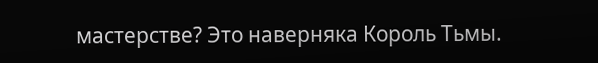мастерстве? Это наверняка Король Тьмы.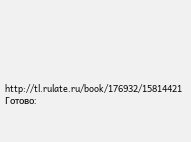http://tl.rulate.ru/book/176932/15814421
Готово: